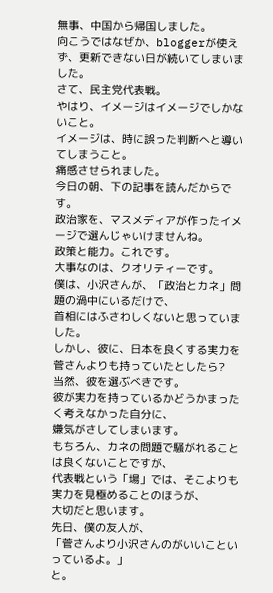無事、中国から帰国しました。
向こうではなぜか、bloggerが使えず、更新できない日が続いてしまいました。
さて、民主党代表戦。
やはり、イメージはイメージでしかないこと。
イメージは、時に誤った判断へと導いてしまうこと。
痛感させられました。
今日の朝、下の記事を読んだからです。
政治家を、マスメディアが作ったイメージで選んじゃいけませんね。
政策と能力。これです。
大事なのは、クオリティーです。
僕は、小沢さんが、「政治とカネ」問題の渦中にいるだけで、
首相にはふさわしくないと思っていました。
しかし、彼に、日本を良くする実力を菅さんよりも持っていたとしたら?
当然、彼を選ぶべきです。
彼が実力を持っているかどうかまったく考えなかった自分に、
嫌気がさしてしまいます。
もちろん、カネの問題で騒がれることは良くないことですが、
代表戦という「場」では、そこよりも実力を見極めることのほうが、
大切だと思います。
先日、僕の友人が、
「菅さんより小沢さんのがいいこといっているよ。」
と。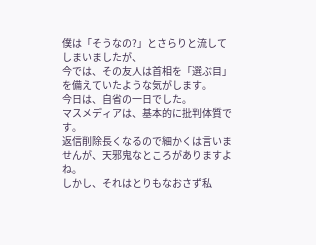僕は「そうなの?」とさらりと流してしまいましたが、
今では、その友人は首相を「選ぶ目」を備えていたような気がします。
今日は、自省の一日でした。
マスメディアは、基本的に批判体質です。
返信削除長くなるので細かくは言いませんが、天邪鬼なところがありますよね。
しかし、それはとりもなおさず私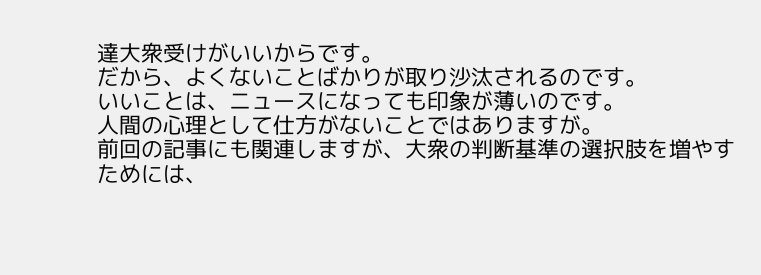達大衆受けがいいからです。
だから、よくないことばかりが取り沙汰されるのです。
いいことは、ニュースになっても印象が薄いのです。
人間の心理として仕方がないことではありますが。
前回の記事にも関連しますが、大衆の判断基準の選択肢を増やすためには、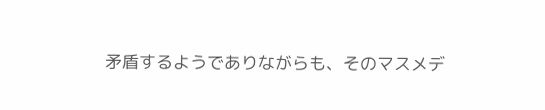矛盾するようでありながらも、そのマスメデ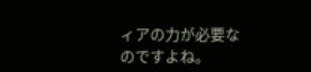ィアの力が必要なのですよね。